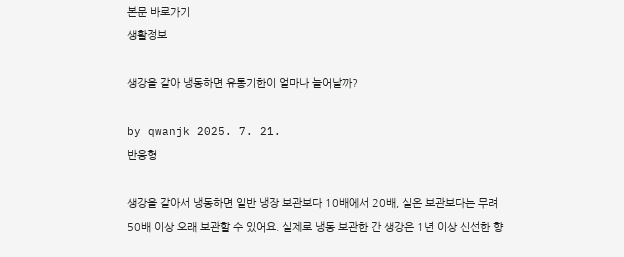본문 바로가기
생활정보

생강을 갈아 냉동하면 유통기한이 얼마나 늘어날까?

by qwanjk 2025. 7. 21.
반응형

생강을 갈아서 냉동하면 일반 냉장 보관보다 10배에서 20배, 실온 보관보다는 무려 50배 이상 오래 보관할 수 있어요. 실제로 냉동 보관한 간 생강은 1년 이상 신선한 향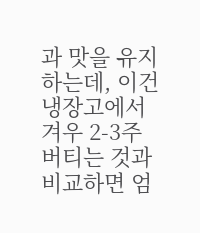과 맛을 유지하는데, 이건 냉장고에서 겨우 2-3주 버티는 것과 비교하면 엄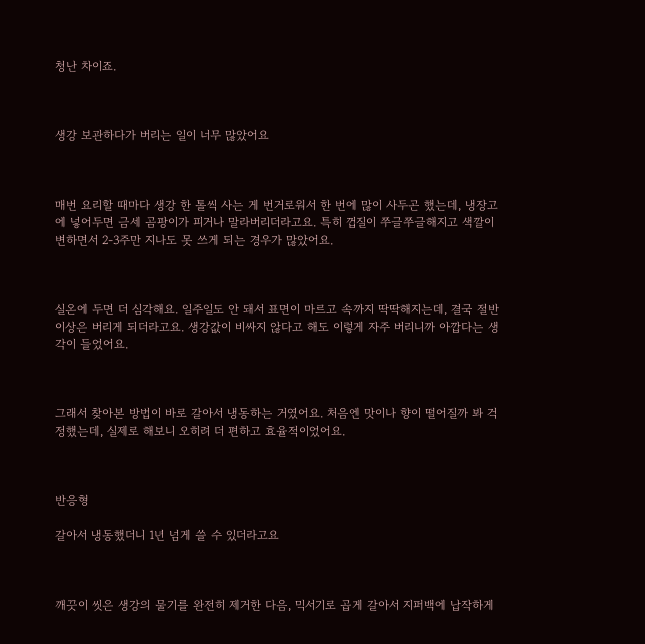청난 차이죠.



생강 보관하다가 버리는 일이 너무 많았어요



매번 요리할 때마다 생강 한 톨씩 사는 게 번거로워서 한 번에 많이 사두곤 했는데, 냉장고에 넣어두면 금세 곰팡이가 피거나 말라버리더라고요. 특히 껍질이 쭈글쭈글해지고 색깔이 변하면서 2-3주만 지나도 못 쓰게 되는 경우가 많았어요.



실온에 두면 더 심각해요. 일주일도 안 돼서 표면이 마르고 속까지 딱딱해지는데, 결국 절반 이상은 버리게 되더라고요. 생강값이 비싸지 않다고 해도 이렇게 자주 버리니까 아깝다는 생각이 들었어요.



그래서 찾아본 방법이 바로 갈아서 냉동하는 거였어요. 처음엔 맛이나 향이 떨어질까 봐 걱정했는데, 실제로 해보니 오히려 더 편하고 효율적이었어요.



반응형

갈아서 냉동했더니 1년 넘게 쓸 수 있더라고요



깨끗이 씻은 생강의 물기를 완전히 제거한 다음, 믹서기로 곱게 갈아서 지퍼백에 납작하게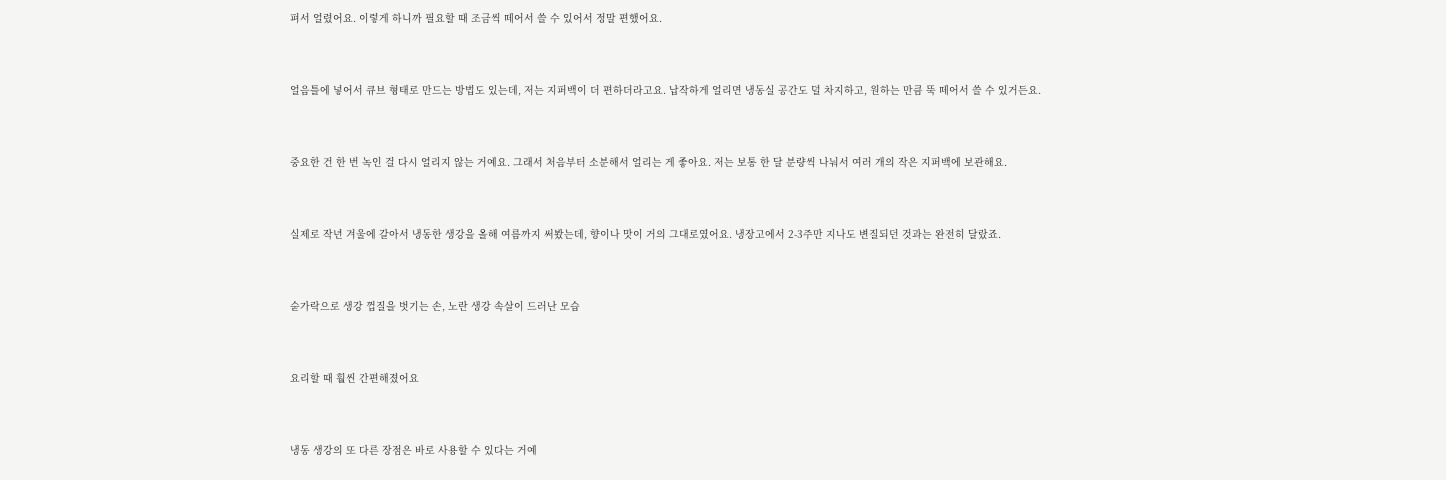펴서 얼렸어요. 이렇게 하니까 필요할 때 조금씩 떼어서 쓸 수 있어서 정말 편했어요.



얼음틀에 넣어서 큐브 형태로 만드는 방법도 있는데, 저는 지퍼백이 더 편하더라고요. 납작하게 얼리면 냉동실 공간도 덜 차지하고, 원하는 만큼 뚝 떼어서 쓸 수 있거든요.



중요한 건 한 번 녹인 걸 다시 얼리지 않는 거예요. 그래서 처음부터 소분해서 얼리는 게 좋아요. 저는 보통 한 달 분량씩 나눠서 여러 개의 작은 지퍼백에 보관해요.



실제로 작년 겨울에 갈아서 냉동한 생강을 올해 여름까지 써봤는데, 향이나 맛이 거의 그대로였어요. 냉장고에서 2-3주만 지나도 변질되던 것과는 완전히 달랐죠.



숟가락으로 생강 껍질을 벗기는 손, 노란 생강 속살이 드러난 모습



요리할 때 훨씬 간편해졌어요



냉동 생강의 또 다른 장점은 바로 사용할 수 있다는 거예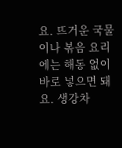요. 뜨거운 국물이나 볶음 요리에는 해동 없이 바로 넣으면 돼요. 생강차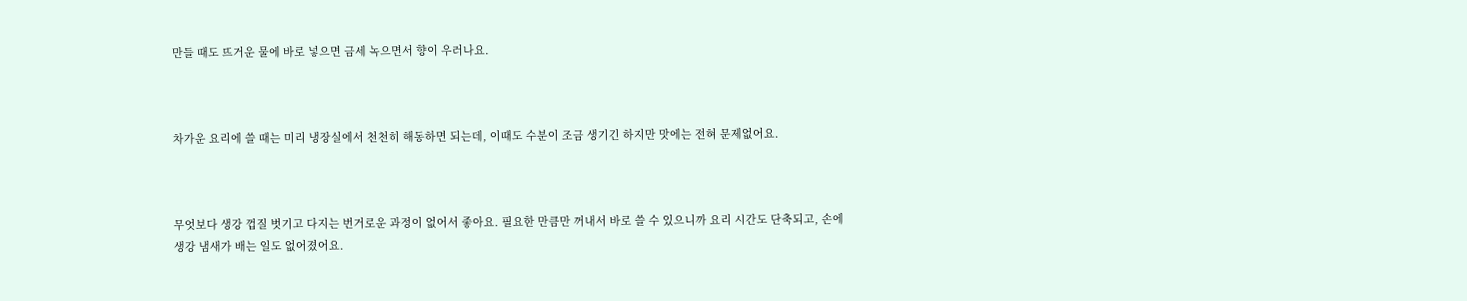만들 때도 뜨거운 물에 바로 넣으면 금세 녹으면서 향이 우러나요.



차가운 요리에 쓸 때는 미리 냉장실에서 천천히 해동하면 되는데, 이때도 수분이 조금 생기긴 하지만 맛에는 전혀 문제없어요.



무엇보다 생강 껍질 벗기고 다지는 번거로운 과정이 없어서 좋아요. 필요한 만큼만 꺼내서 바로 쓸 수 있으니까 요리 시간도 단축되고, 손에 생강 냄새가 배는 일도 없어졌어요.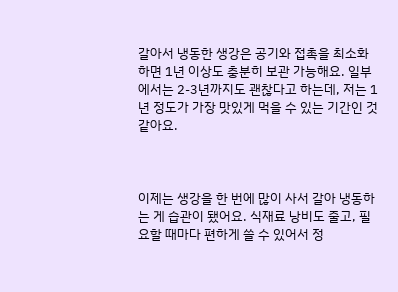갈아서 냉동한 생강은 공기와 접촉을 최소화하면 1년 이상도 충분히 보관 가능해요. 일부에서는 2-3년까지도 괜찮다고 하는데, 저는 1년 정도가 가장 맛있게 먹을 수 있는 기간인 것 같아요.



이제는 생강을 한 번에 많이 사서 갈아 냉동하는 게 습관이 됐어요. 식재료 낭비도 줄고, 필요할 때마다 편하게 쓸 수 있어서 정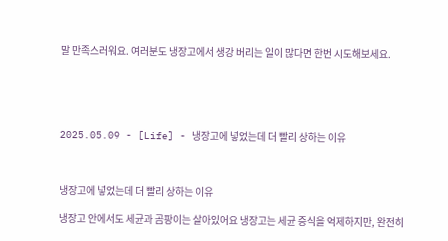말 만족스러워요. 여러분도 냉장고에서 생강 버리는 일이 많다면 한번 시도해보세요.





2025.05.09 - [Life] - 냉장고에 넣었는데 더 빨리 상하는 이유



냉장고에 넣었는데 더 빨리 상하는 이유

냉장고 안에서도 세균과 곰팡이는 살아있어요 냉장고는 세균 증식을 억제하지만, 완전히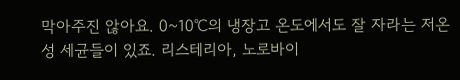막아주진 않아요. 0~10℃의 냉장고 온도에서도 잘 자라는 저온성 세균들이 있죠. 리스테리아, 노로바이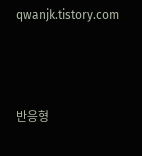qwanjk.tistory.com



반응형